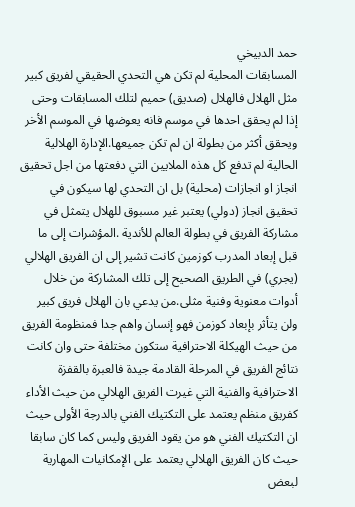حمد الدبيخي
المسابقات المحلية لم تكن هي التحدي الحقيقي لفريق كبير مثل الهلال فالهلال (صديق) حميم لتلك المسابقات وحتى إذا لم يحقق احدها في موسم فانه يعوضها في الموسم الأخر ويحقق أكثر من بطولة ان لم تكن جميعها.الإدارة الهلالية الحالية لم تدفع كل هذه الملايين التي دفعتها من اجل تحقيق انجاز او انجازات (محلية) بل ان التحدي لها سيكون في تحقيق انجاز (دولي) يعتبر غير مسبوق للهلال يتمثل في مشاركة الفريق في بطولة العالم للأندية .المؤشرات إلى ما قبل إبعاد المدرب كوزمين كانت تشير إلى ان الفريق الهلالي (يجري) في الطريق الصحيح إلى تلك المشاركة من خلال أدوات معنوية وفنية مثلى.من يدعي بان الهلال فريق كبير ولن يتأثر بإبعاد كوزمن فهو إنسان واهم جدا فمنظومة الفريق من حيث الهيكلة الاحترافية ستكون مختلفة حتى وان كانت نتائج الفريق في المرحلة القادمة جيدة فالعبرة بالقفزة الاحترافية والفنية التي غيرت الفريق الهلالي من حيث الأداء كفريق منظم يعتمد على التكتيك الفني بالدرجة الأولى حيث ان التكتيك الفني هو من يقود الفريق وليس كما كان سابقا حيث كان الفريق الهلالي يعتمد على الإمكانيات المهارية لبعض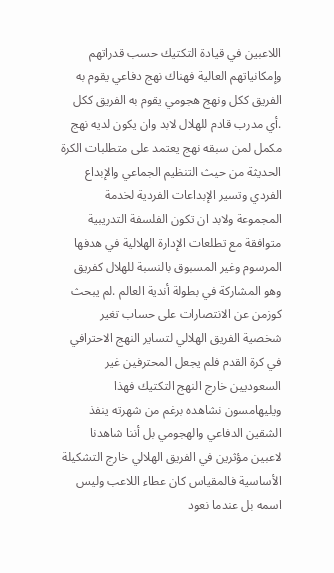اللاعبين في قيادة التكتيك حسب قدراتهم وإمكانياتهم العالية فهناك نهج دفاعي يقوم به الفريق ككل ونهج هجومي يقوم به الفريق ككل .أي مدرب قادم للهلال لابد وان يكون لديه نهج مكمل لمن سبقه نهج يعتمد على متطلبات الكرة الحديثة من حيث التنظيم الجماعي والإبداع الفردي وتسير الإبداعات الفردية لخدمة المجموعة ولابد ان تكون الفلسفة التدريبية متوافقة مع تطلعات الإدارة الهلالية في هدفها المرسوم وغير المسبوق بالنسبة للهلال كفريق وهو المشاركة في بطولة أندية العالم .لم يبحث كوزمن عن الانتصارات على حساب تغير شخصية الفريق الهلالي لتساير النهج الاحترافي في كرة القدم فلم يجعل المحترفين غير السعوديين خارج النهج التكتيك فهذا ويليهامسون نشاهده برغم من شهرته ينفذ الشقين الدفاعي والهجومي بل أننا شاهدنا لاعبين مؤثرين في الفريق الهلالي خارج التشكيلة الأساسية فالمقياس كان عطاء اللاعب وليس اسمه بل عندما نعود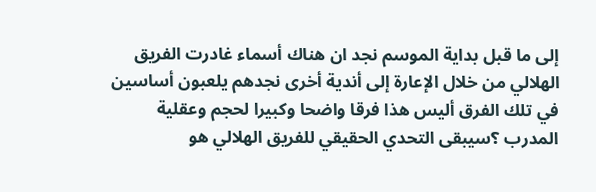إلى ما قبل بداية الموسم نجد ان هناك أسماء غادرت الفريق الهلالي من خلال الإعارة إلى أندية أخرى نجدهم يلعبون أساسين في تلك الفرق أليس هذا فرقا واضحا وكبيرا لحجم وعقلية المدرب ؟سيبقى التحدي الحقيقي للفريق الهلالي هو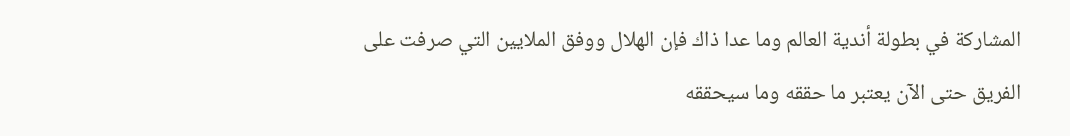المشاركة في بطولة أندية العالم وما عدا ذاك فإن الهلال ووفق الملايين التي صرفت على الفريق حتى الآن يعتبر ما حققه وما سيحققه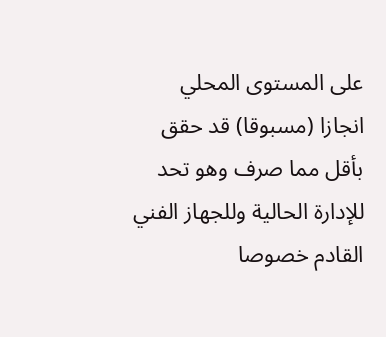على المستوى المحلي انجازا (مسبوقا) قد حقق بأقل مما صرف وهو تحد للإدارة الحالية وللجهاز الفني القادم خصوصا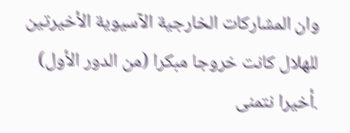وان المشاركات الخارجية الآسيوية الأخيرتين للهلال كانت خروجا مبكرا (من الدور الأول) .أخيرا نتمنى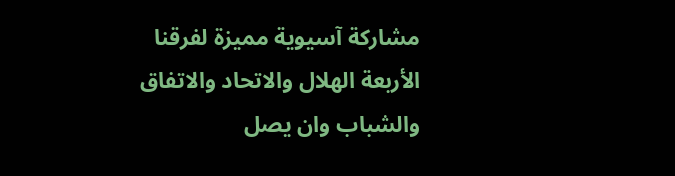مشاركة آسيوية مميزة لفرقنا الأربعة الهلال والاتحاد والاتفاق والشباب وان يصل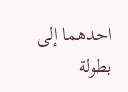احدهما إلى بطولة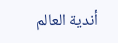أندية العالم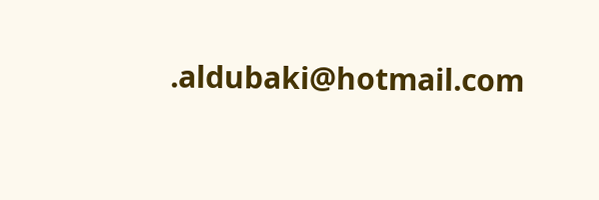.aldubaki@hotmail.com